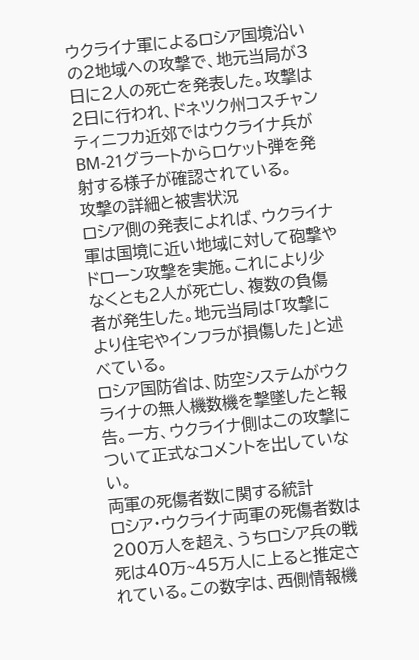ウクライナ軍によるロシア国境沿いの2地域への攻撃で、地元当局が3日に2人の死亡を発表した。攻撃は2日に行われ、ドネツク州コスチャンティニフカ近郊ではウクライナ兵がBM-21グラートからロケット弾を発射する様子が確認されている。
攻撃の詳細と被害状況
ロシア側の発表によれば、ウクライナ軍は国境に近い地域に対して砲撃やドローン攻撃を実施。これにより少なくとも2人が死亡し、複数の負傷者が発生した。地元当局は「攻撃により住宅やインフラが損傷した」と述べている。
ロシア国防省は、防空システムがウクライナの無人機数機を撃墜したと報告。一方、ウクライナ側はこの攻撃について正式なコメントを出していない。
両軍の死傷者数に関する統計
ロシア・ウクライナ両軍の死傷者数は200万人を超え、うちロシア兵の戦死は40万~45万人に上ると推定されている。この数字は、西側情報機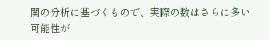関の分析に基づくもので、実際の数はさらに多い可能性が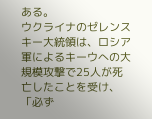ある。
ウクライナのゼレンスキー大統領は、ロシア軍によるキーウへの大規模攻撃で25人が死亡したことを受け、「必ず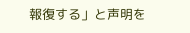報復する」と声明を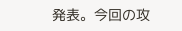発表。今回の攻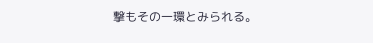撃もその一環とみられる。